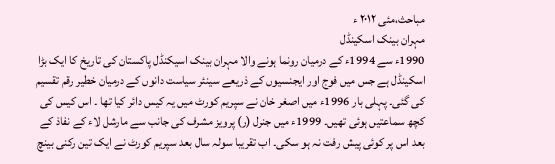مباحث،مئی ۲۰۱۲ ء
مہران بینک اسکینڈل
1990ء سے 1994ء کے درمیان رونما ہونے والا مہران بینک اسیکنڈل پاکستان کی تاریخ کا ایک بڑا اسکینڈل ہے جس میں فوج اور ایجنسیوں کے ذریعے سینئر سیاست دانوں کے درمیان خطیر رقم تقسیم کی گئی۔ پہلی بار 1996ء میں اصغر خان نے سپریم کورٹ میں یہ کیس دائر کیا تھا ۔ اس کیس کی کچھ سماعتیں ہوئی تھیں۔ 1999ء میں جنرل (ر) پرویز مشرف کی جانب سے مارشل لاء کے نفاذ کے بعد اس پر کوئی پیش رفت نہ ہو سکی۔ اب تقریبا سولہ سال بعد سپریم کورٹ نے ایک تین رکنی بینچ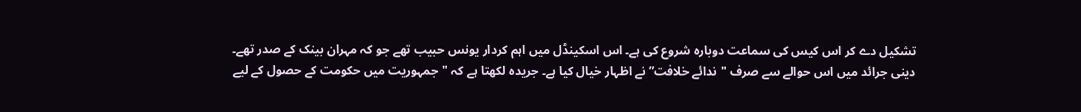تشکیل دے کر اس کیس کی سماعت دوبارہ شروع کی ہے۔ اس اسکینڈل میں اہم کردار یونس حبیب تھے جو کہ مہران بینک کے صدر تھے۔
دینی جرائد میں اس حوالے سے صرف "ندائے خلافت” نے اظہار خیال کیا ہے۔ جریدہ لکھتا ہے کہ "جمہوریت میں حکومت کے حصول کے لیے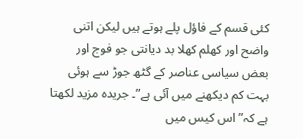کئی قسم کے فاؤل پلے ہوتے ہیں لیکن اتنی واضح اور کھلم کھلا بد دیانتی جو فوج اور بعض سیاسی عناصر کے گٹھ جوڑ سے ہوئی بہت کم دیکھنے میں آئی ہے”۔ جریدہ مزید لکھتا ہے کہ” اس کیس میں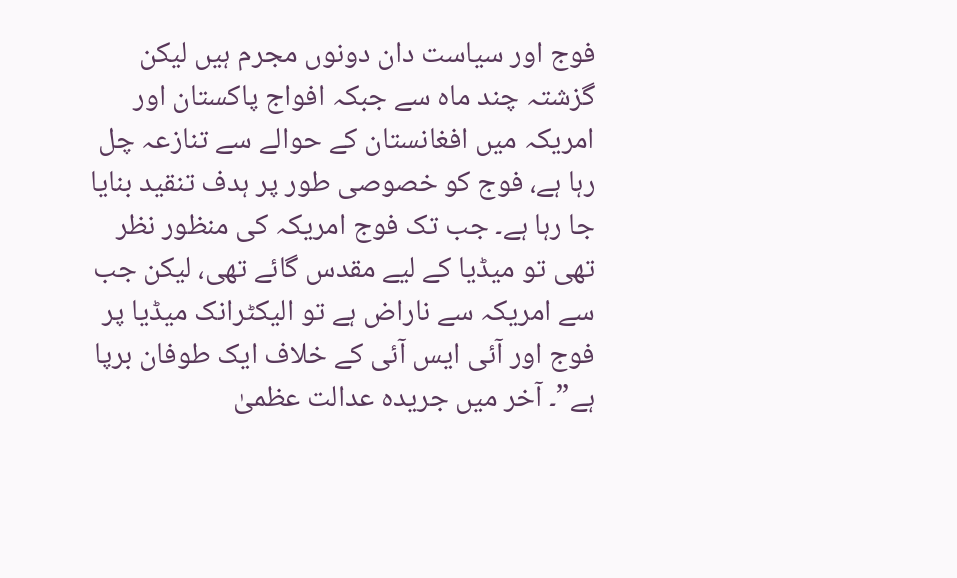فوج اور سیاست دان دونوں مجرم ہیں لیکن گزشتہ چند ماہ سے جبکہ افواج پاکستان اور امریکہ میں افغانستان کے حوالے سے تنازعہ چل رہا ہے، فوج کو خصوصی طور پر ہدف تنقید بنایا جا رہا ہے۔ جب تک فوج امریکہ کی منظور نظر تھی تو میڈیا کے لیے مقدس گائے تھی، لیکن جب سے امریکہ سے ناراض ہے تو الیکٹرانک میڈیا پر فوج اور آئی ایس آئی کے خلاف ایک طوفان برپا ہے”۔ آخر میں جریدہ عدالت عظمیٰ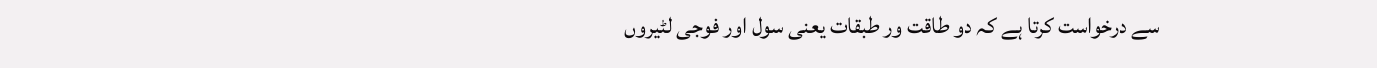سے درخواست کرتا ہے کہ دو طاقت ور طبقات یعنی سول اور فوجی لٹیروں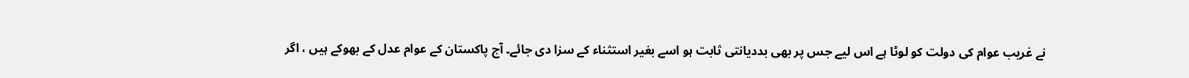نے غریب عوام کی دولت کو لوٹا ہے اس لیے جس پر بھی بددیانتی ثابت ہو اسے بغیر استثناء کے سزا دی جائے۔ آج پاکستان کے عوام عدل کے بھوکے ہیں ، اگر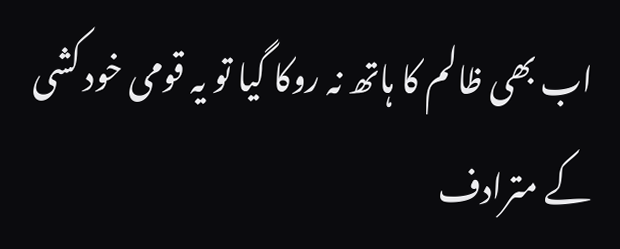اب بھی ظالم کا ہاتھ نہ روکا گیا تو یہ قومی خود کشی کے مترادف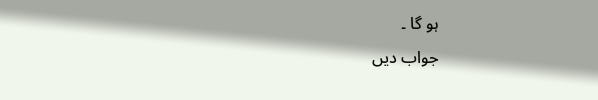ہو گا ۔
جواب دیں